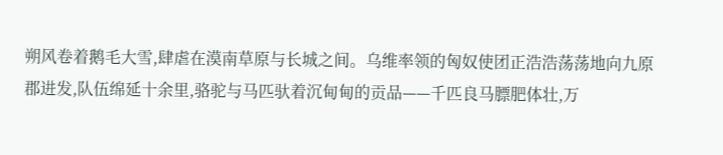朔风卷着鹅毛大雪,肆虐在漠南草原与长城之间。乌维率领的匈奴使团正浩浩荡荡地向九原郡进发,队伍绵延十余里,骆驼与马匹驮着沉甸甸的贡品——千匹良马膘肥体壮,万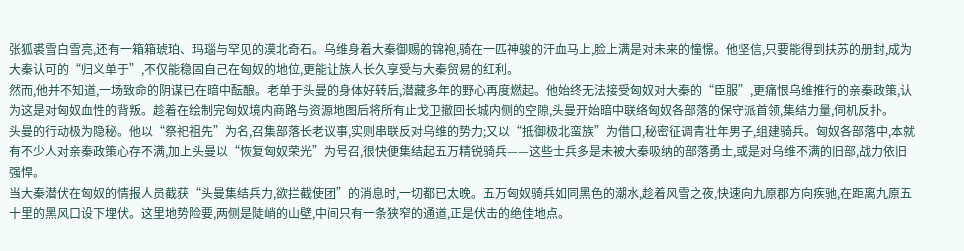张狐裘雪白雪亮,还有一箱箱琥珀、玛瑙与罕见的漠北奇石。乌维身着大秦御赐的锦袍,骑在一匹神骏的汗血马上,脸上满是对未来的憧憬。他坚信,只要能得到扶苏的册封,成为大秦认可的“归义单于”,不仅能稳固自己在匈奴的地位,更能让族人长久享受与大秦贸易的红利。
然而,他并不知道,一场致命的阴谋已在暗中酝酿。老单于头曼的身体好转后,潜藏多年的野心再度燃起。他始终无法接受匈奴对大秦的“臣服”,更痛恨乌维推行的亲秦政策,认为这是对匈奴血性的背叛。趁着在绘制完匈奴境内商路与资源地图后将所有止戈卫撤回长城内侧的空隙,头曼开始暗中联络匈奴各部落的保守派首领,集结力量,伺机反扑。
头曼的行动极为隐秘。他以“祭祀祖先”为名,召集部落长老议事,实则串联反对乌维的势力;又以“抵御极北蛮族”为借口,秘密征调青壮年男子,组建骑兵。匈奴各部落中,本就有不少人对亲秦政策心存不满,加上头曼以“恢复匈奴荣光”为号召,很快便集结起五万精锐骑兵——这些士兵多是未被大秦吸纳的部落勇士,或是对乌维不满的旧部,战力依旧强悍。
当大秦潜伏在匈奴的情报人员截获“头曼集结兵力,欲拦截使团”的消息时,一切都已太晚。五万匈奴骑兵如同黑色的潮水,趁着风雪之夜,快速向九原郡方向疾驰,在距离九原五十里的黑风口设下埋伏。这里地势险要,两侧是陡峭的山壁,中间只有一条狭窄的通道,正是伏击的绝佳地点。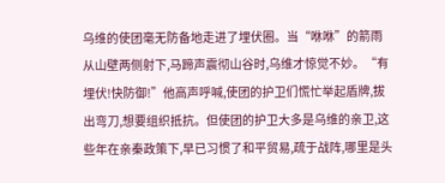乌维的使团毫无防备地走进了埋伏圈。当“咻咻”的箭雨从山壁两侧射下,马蹄声震彻山谷时,乌维才惊觉不妙。“有埋伏!快防御!”他高声呼喊,使团的护卫们慌忙举起盾牌,拔出弯刀,想要组织抵抗。但使团的护卫大多是乌维的亲卫,这些年在亲秦政策下,早已习惯了和平贸易,疏于战阵,哪里是头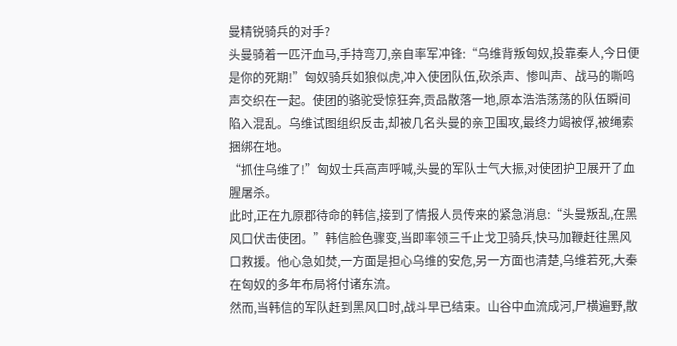曼精锐骑兵的对手?
头曼骑着一匹汗血马,手持弯刀,亲自率军冲锋:“乌维背叛匈奴,投靠秦人,今日便是你的死期!”匈奴骑兵如狼似虎,冲入使团队伍,砍杀声、惨叫声、战马的嘶鸣声交织在一起。使团的骆驼受惊狂奔,贡品散落一地,原本浩浩荡荡的队伍瞬间陷入混乱。乌维试图组织反击,却被几名头曼的亲卫围攻,最终力竭被俘,被绳索捆绑在地。
“抓住乌维了!”匈奴士兵高声呼喊,头曼的军队士气大振,对使团护卫展开了血腥屠杀。
此时,正在九原郡待命的韩信,接到了情报人员传来的紧急消息:“头曼叛乱,在黑风口伏击使团。”韩信脸色骤变,当即率领三千止戈卫骑兵,快马加鞭赶往黑风口救援。他心急如焚,一方面是担心乌维的安危,另一方面也清楚,乌维若死,大秦在匈奴的多年布局将付诸东流。
然而,当韩信的军队赶到黑风口时,战斗早已结束。山谷中血流成河,尸横遍野,散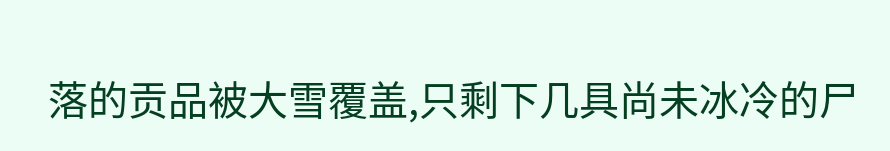落的贡品被大雪覆盖,只剩下几具尚未冰冷的尸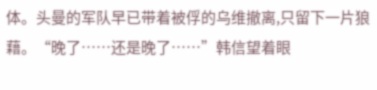体。头曼的军队早已带着被俘的乌维撤离,只留下一片狼藉。“晚了……还是晚了……”韩信望着眼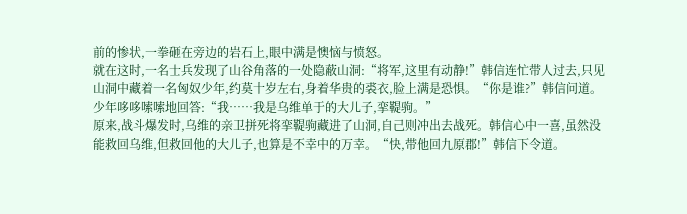前的惨状,一拳砸在旁边的岩石上,眼中满是懊恼与愤怒。
就在这时,一名士兵发现了山谷角落的一处隐蔽山洞:“将军,这里有动静!”韩信连忙带人过去,只见山洞中藏着一名匈奴少年,约莫十岁左右,身着华贵的裘衣,脸上满是恐惧。“你是谁?”韩信问道。少年哆哆嗦嗦地回答:“我……我是乌维单于的大儿子,挛鞮驹。”
原来,战斗爆发时,乌维的亲卫拼死将挛鞮驹藏进了山洞,自己则冲出去战死。韩信心中一喜,虽然没能救回乌维,但救回他的大儿子,也算是不幸中的万幸。“快,带他回九原郡!”韩信下令道。